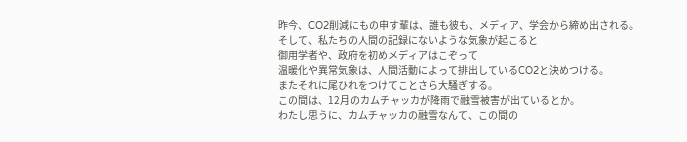昨今、CO2削減にもの申す輩は、誰も彼も、メディア、学会から締め出される。
そして、私たちの人間の記録にないような気象が起こると
御用学者や、政府を初めメディアはこぞって
温暖化や異常気象は、人間活動によって排出しているCO2と決めつける。
またそれに尾ひれをつけてことさら大騒ぎする。
この間は、12月のカムチャッカが降雨で融雪被害が出ているとか。
わたし思うに、カムチャッカの融雪なんて、この間の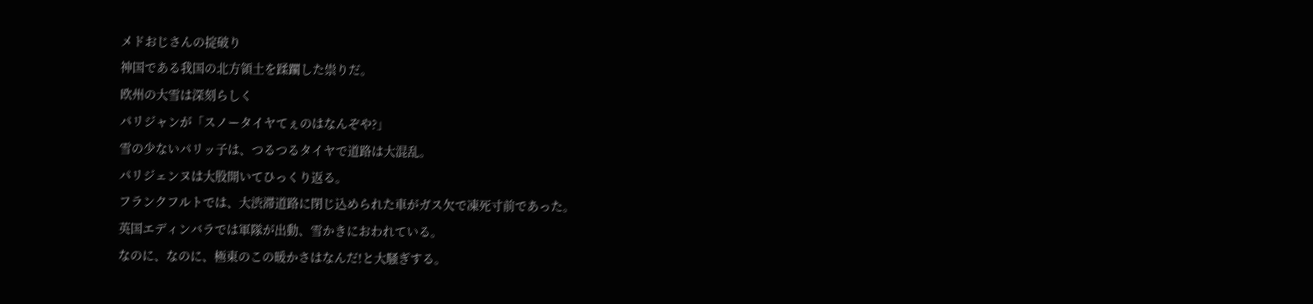メドおじさんの掟破り
神国である我国の北方領土を蹂躙した祟りだ。
欧州の大雪は深刻らしく
パリジャンが「スノータイヤてぇのはなんぞや?」
雪の少ないパリッ子は、つるつるタイヤで道路は大混乱。
パリジェンヌは大股開いてひっくり返る。
フランクフルトでは、大渋滞道路に閉じ込められた車がガス欠で凍死寸前であった。
英国エディンバラでは軍隊が出動、雪かきにおわれている。
なのに、なのに、極東のこの暖かさはなんだ!と大騒ぎする。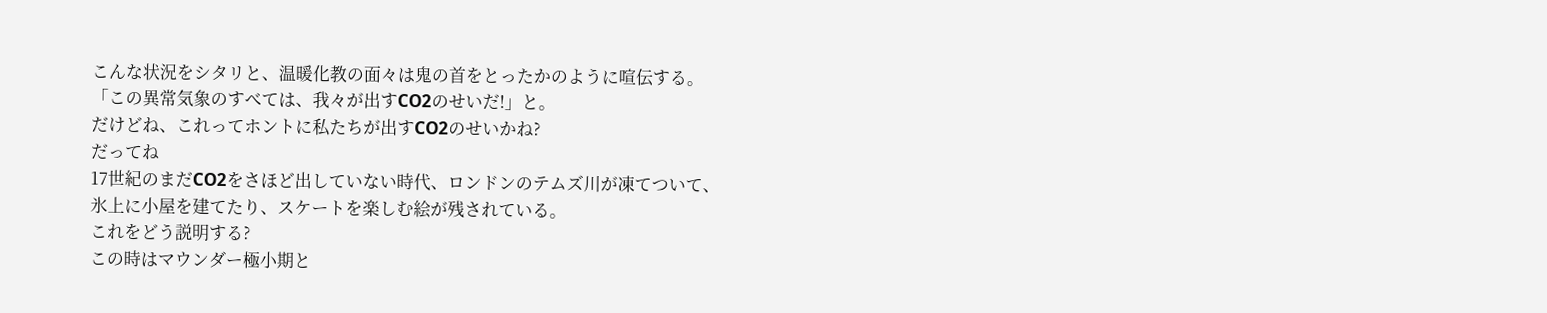こんな状況をシタリと、温暖化教の面々は鬼の首をとったかのように喧伝する。
「この異常気象のすべては、我々が出すCO2のせいだ!」と。
だけどね、これってホントに私たちが出すCO2のせいかね?
だってね
17世紀のまだCO2をさほど出していない時代、ロンドンのテムズ川が凍てついて、
氷上に小屋を建てたり、スケートを楽しむ絵が残されている。
これをどう説明する?
この時はマウンダー極小期と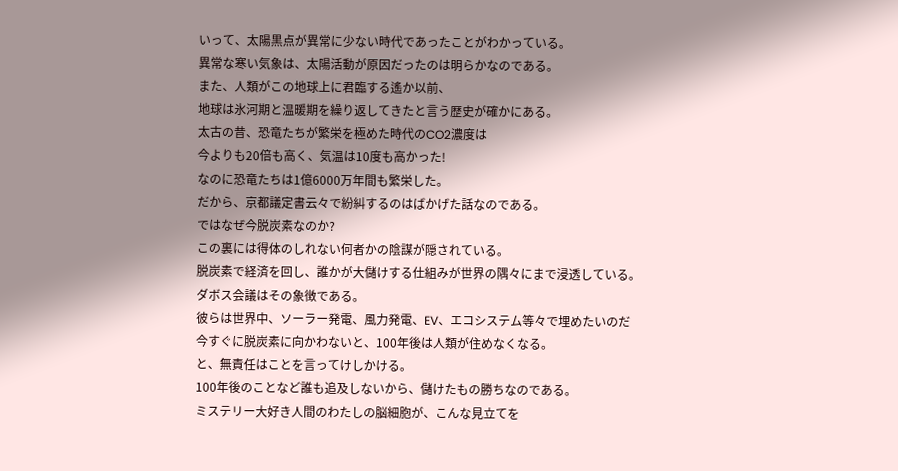いって、太陽黒点が異常に少ない時代であったことがわかっている。
異常な寒い気象は、太陽活動が原因だったのは明らかなのである。
また、人類がこの地球上に君臨する遙か以前、
地球は氷河期と温暖期を繰り返してきたと言う歴史が確かにある。
太古の昔、恐竜たちが繁栄を極めた時代のCO2濃度は
今よりも20倍も高く、気温は10度も高かった!
なのに恐竜たちは1億6000万年間も繁栄した。
だから、京都議定書云々で紛糾するのはばかげた話なのである。
ではなぜ今脱炭素なのか?
この裏には得体のしれない何者かの陰謀が隠されている。
脱炭素で経済を回し、誰かが大儲けする仕組みが世界の隅々にまで浸透している。
ダボス会議はその象徴である。
彼らは世界中、ソーラー発電、風力発電、EV、エコシステム等々で埋めたいのだ
今すぐに脱炭素に向かわないと、100年後は人類が住めなくなる。
と、無責任はことを言ってけしかける。
100年後のことなど誰も追及しないから、儲けたもの勝ちなのである。
ミステリー大好き人間のわたしの脳細胞が、こんな見立てを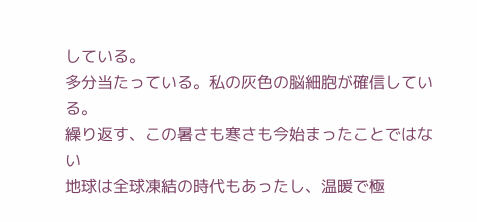している。
多分当たっている。私の灰色の脳細胞が確信している。
繰り返す、この暑さも寒さも今始まったことではない
地球は全球凍結の時代もあったし、温暖で極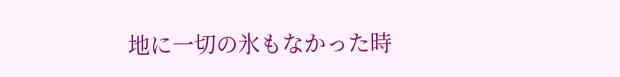地に一切の氷もなかった時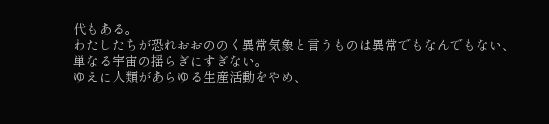代もある。
わたしたちが恐れおおののく異常気象と言うものは異常でもなんでもない、
単なる宇宙の揺らぎにすぎない。
ゆえに人類があらゆる生産活動をやめ、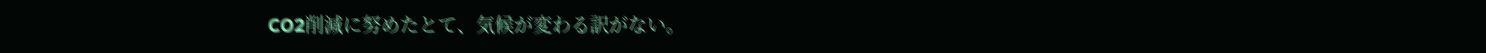CO2削減に努めたとて、気候が変わる訳がない。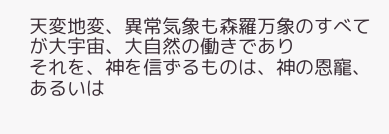天変地変、異常気象も森羅万象のすべてが大宇宙、大自然の働きであり
それを、神を信ずるものは、神の恩寵、あるいは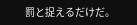罰と捉えるだけだ。